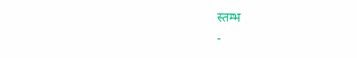स्तम्भ
-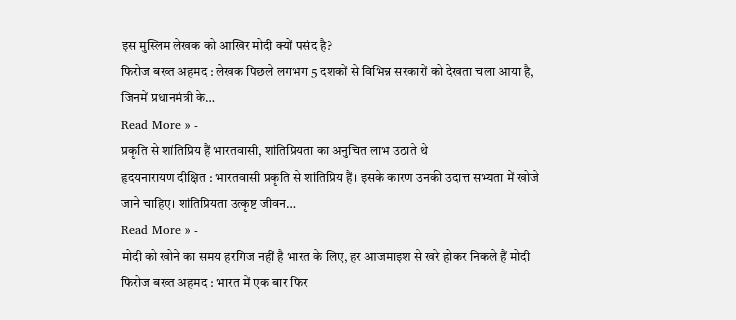इस मुस्लिम लेखक को आखिर मोदी क्यों पसंद है?
फिरोज बख्त अहमद : लेखक पिछले लगभग 5 दशकों से विभिन्न सरकारों को देखता चला आया है, जिनमें प्रधानमंत्री के…
Read More » -
प्रकृति से शांतिप्रिय हैं भारतवासी, शांतिप्रियता का अनुचित लाभ उठाते थे
हृदयनारायण दीक्षित : भारतवासी प्रकृति से शांतिप्रिय हैं। इसके कारण उनकी उदात्त सभ्यता में खोजे जाने चाहिए। शांतिप्रियता उत्कृष्ट जीवन…
Read More » -
मोदी को खोने का समय हरगिज नहीं है भारत के लिए, हर आजमाइश से खरे होकर निकले हैं मोदी
फिरोज बख्त अहमद : भारत में एक बार फिर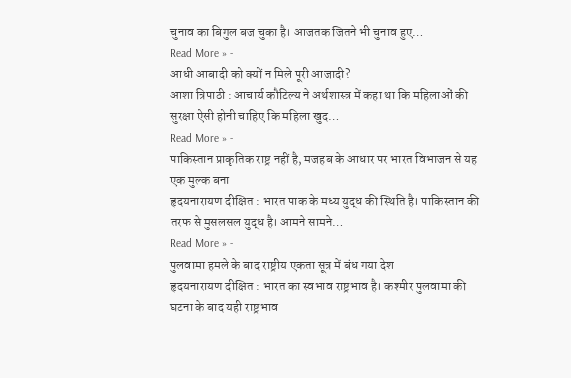चुनाव का बिगुल बज चुका है। आजतक जितने भी चुनाव हुए…
Read More » -
आधी आबादी को क्यों न मिले पूरी आजादी?
आशा त्रिपाठी : आचार्य कौटिल्य ने अर्थशास्त्र में कहा था कि महिलाओं की सुरक्षा ऐसी होनी चाहिए कि महिला खुद…
Read More » -
पाकिस्तान प्राकृतिक राष्ट्र नहीं है, मजहब के आधार पर भारत विभाजन से यह एक मुल्क बना
हृदयनारायण दीक्षित : भारत पाक के मध्य युद्ध की स्थिति है। पाकिस्तान की तरफ से मुसलसल युद्ध है। आमने सामने…
Read More » -
पुलवामा हमले के बाद राष्ट्रीय एकता सूत्र में बंध गया देश
हृदयनारायण दीक्षित : भारत का स्वभाव राष्ट्रभाव है। कश्मीर पुलवामा की घटना के बाद यही राष्ट्रभाव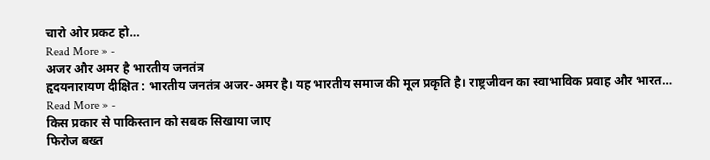चारो ओर प्रकट हो…
Read More » -
अजर और अमर है भारतीय जनतंत्र
हृदयनारायण दीक्षित : भारतीय जनतंत्र अजर-अमर है। यह भारतीय समाज की मूल प्रकृति है। राष्ट्रजीवन का स्वाभाविक प्रवाह और भारत…
Read More » -
किस प्रकार से पाकिस्तान को सबक सिखाया जाए
फिरोज बख्त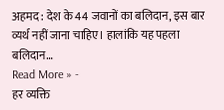अहमद : देश के 44 जवानों का बलिदान, इस बार व्यर्थ नहीं जाना चाहिए। हालांकि यह पहला बलिदान…
Read More » -
हर व्यक्ति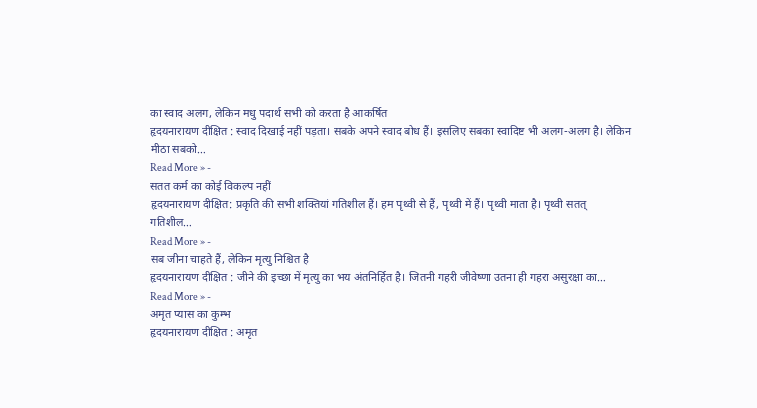का स्वाद अलग, लेकिन मधु पदार्थ सभी को करता है आकर्षित
हृदयनारायण दीक्षित : स्वाद दिखाई नहीं पड़ता। सबके अपने स्वाद बोध हैं। इसलिए सबका स्वादिष्ट भी अलग-अलग है। लेकिन मीठा सबको…
Read More » -
सतत कर्म का कोई विकल्प नहीं
हृदयनारायण दीक्षित: प्रकृति की सभी शक्तियां गतिशील हैं। हम पृथ्वी से हैं, पृथ्वी में हैं। पृथ्वी माता है। पृथ्वी सतत् गतिशील…
Read More » -
सब जीना चाहते हैं, लेकिन मृत्यु निश्चित है
हृदयनारायण दीक्षित : जीने की इच्छा में मृत्यु का भय अंतनिर्हित है। जितनी गहरी जीवेष्णा उतना ही गहरा असुरक्षा का…
Read More » -
अमृत प्यास का कुम्भ
हृदयनारायण दीक्षित : अमृत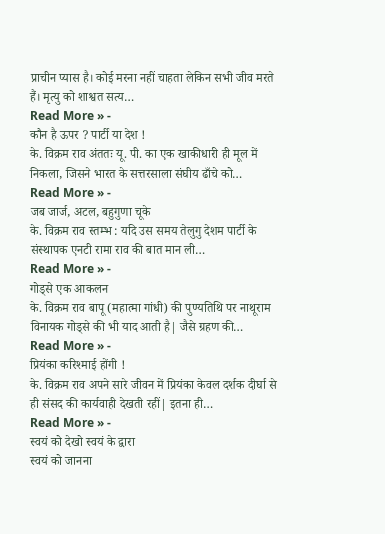प्राचीन प्यास है। कोई मरना नहीं चाहता लेकिन सभी जीव मरते हैं। मृत्यु को शाश्वत सत्य…
Read More » -
कौन है ऊपर ? पार्टी या देश !
के. विक्रम राव अंततः यू. पी. का एक खाकीधारी ही मूल में निकला, जिसने भारत के सत्तरसाला संघीय ढाँचे को…
Read More » -
जब जार्ज, अटल, बहुगुणा चूके
के. विक्रम राव स्तम्भ : यदि उस समय तेलुगु देशम पार्टी के संस्थापक एनटी रामा राव की बात मान ली…
Read More » -
गोड्से एक आकलन
के. विक्रम राव बापू (महात्मा गांधी) की पुण्यतिथि पर नाथूराम विनायक गोड्से की भी याद आती है| जैसे ग्रहण की…
Read More » -
प्रियंका करिश्माई होंगी !
के. विक्रम राव अपने सारे जीवन में प्रियंका केवल दर्शक दीर्घा से ही संसद की कार्यवाही देखती रहीं| इतना ही…
Read More » -
स्वयं को देखो स्वयं के द्वारा
स्वयं को जानना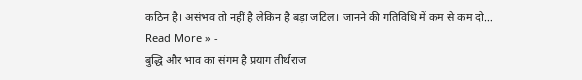कठिन है। असंभव तो नहीं है लेकिन है बड़ा जटिल। जानने की गतिविधि में कम से कम दो…
Read More » -
बुद्धि और भाव का संगम है प्रयाग तीर्थराज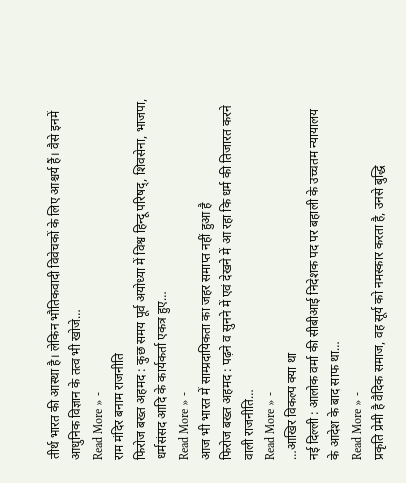तीर्थ भारत की आस्था है। लेकिन भौतिकवादी विवेचकों के लिए आश्चर्य हैं। वैसे इनमें आधुनिक विज्ञान के तत्व भी खोजे…
Read More » -
राम मंदिर बनाम राजनीति
फिरोज बख्त अहमद : कुछ समय पूर्व अयोध्या में विश्व हिन्दू परिषद्, शिवसेना, भाजपा, धर्मसंसद आदि के कार्यकर्ता एकत्र हुए…
Read More » -
आज भी भारत में साम्प्रदायिकता का जहर समाप्त नहीं हुआ है
फिरोज बख्त अहमद : पढ़ने व सुनने में एवं देखने में आ रहा कि धर्म की तिजारत करने वाली राजनीति…
Read More » -
…आखिर विकल्प क्या था
नई दिल्ली : आलोक वर्मा की सीबीआई निदेशक पद पर बहाली के उच्चतम न्यायालय के आदेश के बाद साफ था…
Read More » -
प्रकृति प्रेमी है वैदिक समाज, वह सूर्य को नमस्कार करता है, उनसे बुद्धि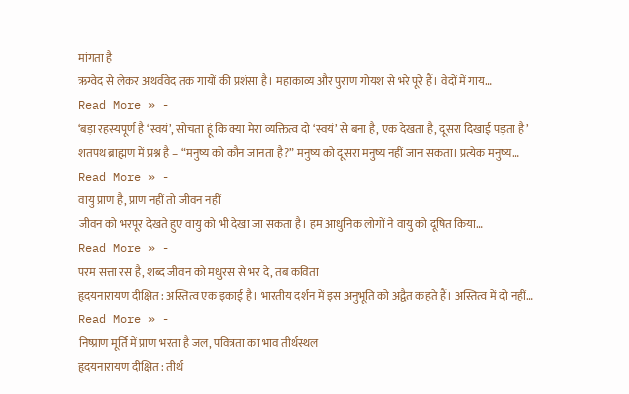मांगता है
ऋग्वेद से लेकर अथर्ववेद तक गायों की प्रशंसा है। महाकाव्य और पुराण गोयश से भरे पूरे हैं। वेदों में गाय…
Read More » -
‘बड़ा रहस्यपूर्ण है ‘स्वयं’, सोचता हूं कि क्या मेरा व्यक्तित्व दो ‘स्वयं’ से बना है, एक देखता है, दूसरा दिखाई पड़ता है’
शतपथ ब्राह्मण में प्रश्न है – “मनुष्य को कौन जानता है?” मनुष्य को दूसरा मनुष्य नहीं जान सकता। प्रत्येक मनुष्य…
Read More » -
वायु प्राण है, प्राण नहीं तो जीवन नहीं
जीवन को भरपूर देखते हुए वायु को भी देखा जा सकता है। हम आधुनिक लोगों ने वायु को दूषित किया…
Read More » -
परम सत्ता रस है, शब्द जीवन को मधुरस से भर दे, तब कविता
हृदयनारायण दीक्षित : अस्तित्व एक इकाई है। भारतीय दर्शन में इस अनुभूति को अद्वैत कहते हैं। अस्तित्व में दो नहीं…
Read More » -
निष्प्राण मूर्ति में प्राण भरता है जल, पवित्रता का भाव तीर्थस्थल
हृदयनारायण दीक्षित : तीर्थ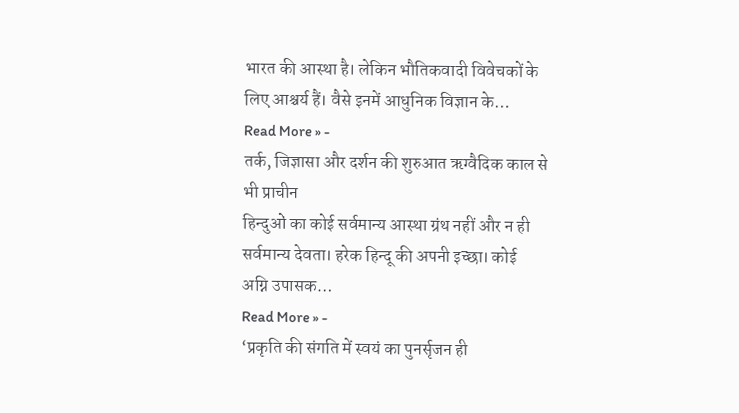भारत की आस्था है। लेकिन भौतिकवादी विवेचकों के लिए आश्चर्य हैं। वैसे इनमें आधुनिक विज्ञान के…
Read More » -
तर्क, जिज्ञासा और दर्शन की शुरुआत ऋग्वैदिक काल से भी प्राचीन
हिन्दुओं का कोई सर्वमान्य आस्था ग्रंथ नहीं और न ही सर्वमान्य देवता। हरेक हिन्दू की अपनी इच्छा। कोई अग्नि उपासक…
Read More » -
‘प्रकृति की संगति में स्वयं का पुनर्सृजन ही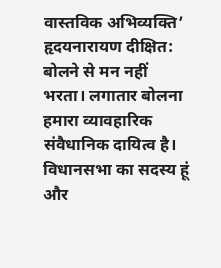वास्तविक अभिव्यक्ति’
हृदयनारायण दीक्षित: बोलने से मन नहीं भरता। लगातार बोलना हमारा व्यावहारिक संवैधानिक दायित्व है। विधानसभा का सदस्य हूं और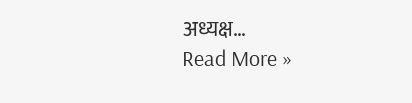अध्यक्ष…
Read More »